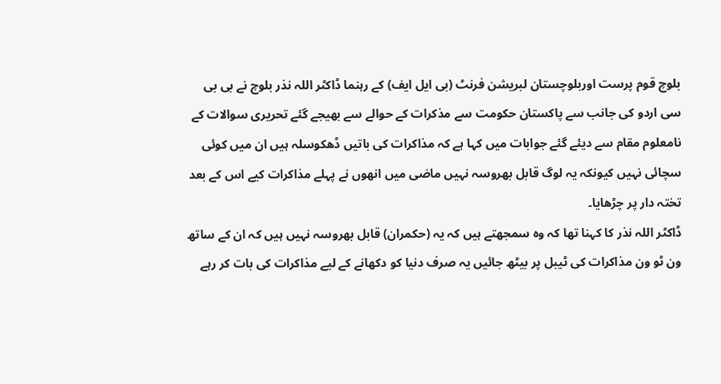بلوچ قوم پرست اوربلوچستان لبریشن فرنٹ (بی ایل ایف) کے رہنما ڈاکٹر اللہ نذر بلوچ نے بی بی سی اردو کی جانب سے پاکستان حکومت سے مذکرات کے حوالے سے بھیجے گئے تحریری سوالات کے نامعلوم مقام سے دیئے گئے جوابات میں کہا ہے کہ مذاکرات کی باتیں ڈھکوسلہ ہیں ان میں کوئی سچائی نہیں کیونکہ یہ لوگ قابل بھروسہ نہیں ماضی میں انھوں نے پہلے مذاکرات کیے اس کے بعد تختہ دار پر چڑھایا۔
ڈاکٹر اللہ نذر کا کہنا تھا کہ وہ سمجھتے ہیں کہ یہ (حکمران) قابل بھروسہ نہیں ہیں کہ ان کے ساتھ ون ٹو ون مذاکرات کی ٹیبل پر بیٹھ جائیں یہ صرف دنیا کو دکھانے کے لیے مذاکرات کی بات کر رہے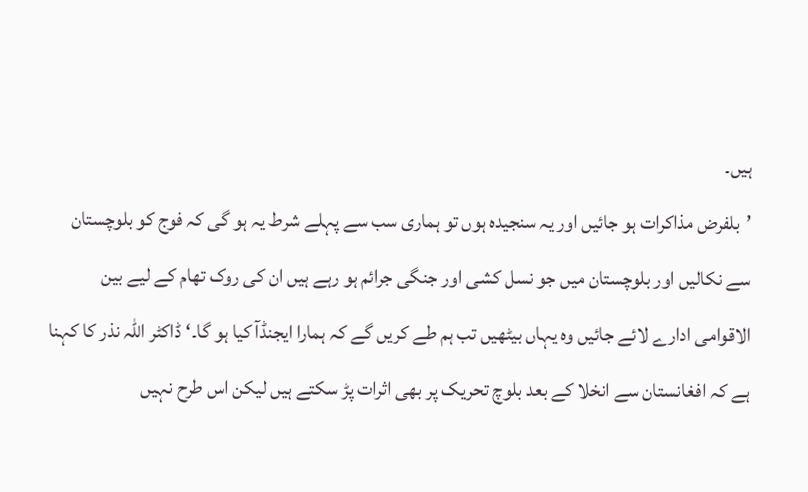ہیں۔
’بلفرض مذاکرات ہو جائیں اور یہ سنجیدہ ہوں تو ہماری سب سے پہلے شرط یہ ہو گی کہ فوج کو بلوچستان سے نکالیں اور بلوچستان میں جو نسل کشی اور جنگی جرائم ہو رہے ہیں ان کی روک تھام کے لیے بین الاقوامی ادارے لائے جائیں وہ یہاں بیٹھیں تب ہم طے کریں گے کہ ہمارا ایجنڈآ کیا ہو گا۔‘ڈاکٹر اللہ نذر کا کہنا ہے کہ افغانستان سے انخلا کے بعد بلوچ تحریک پر بھی اثرات پڑ سکتے ہیں لیکن اس طرح نہیں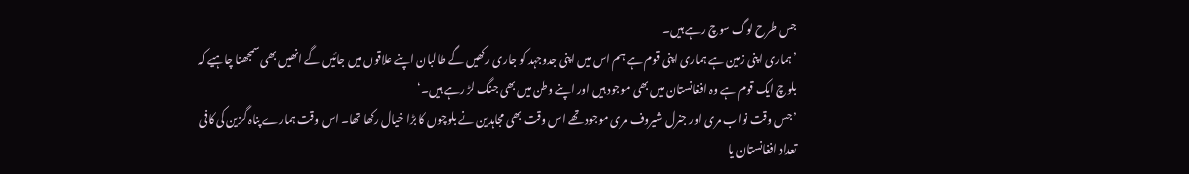جس طرح لوگ سوچ رہے ہیں۔
’ہماری اپنی زمین ہے ہماری اپنی قوم ہے ہم اس میں اپنی جدوجہد کو جاری رکھیں گے طالبان اپنے علاقوں میں جائیں گے انھیں بھی سمجھنا چاہیے کہ بلوچ ایک قوم ہے وہ افغانستان میں بھی موجود ہیں اور اپنے وطن میں بھی جنگ لڑ رہے ہیں۔‘
’جس وقت نواب مری اور جنرل شیروف مری موجود تھے اس وقت بھی مجاہدین نے بلوچوں کا بڑا خیال رکھا تھا۔ اس وقت ہمارے پناہ گزین کی کافی تعداد افغانستان یا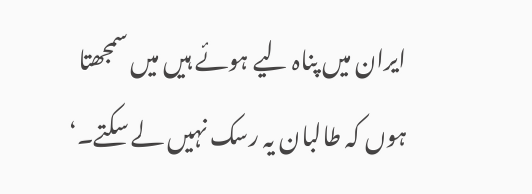ایران میں پناہ لیے ہوئے ہیں میں سمجھتا ہوں کہ طالبان یہ رسک نہیں لے سکتے۔‘